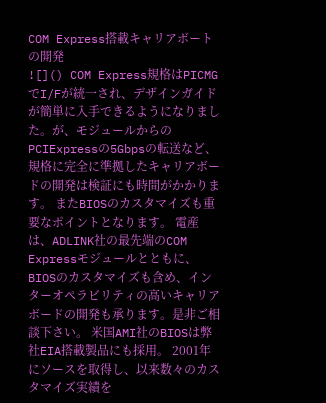COM Express搭載キャリアボートの開発
![]() COM Express規格はPICMGでI/Fが統一され、デザインガイドが簡単に入手できるようになりました。が、モジュールからのPCIExpressの5Gbpsの転送など、規格に完全に準拠したキャリアボードの開発は検証にも時間がかかります。 またBIOSのカスタマイズも重要なポイントとなります。 電産は、ADLINK社の最先端のCOM Expressモジュールとともに、BIOSのカスタマイズも含め、インターオペラビリティの高いキャリアボードの開発も承ります。是非ご相談下さい。 米国AMI社のBIOSは弊社EIA搭載製品にも採用。 2001年にソースを取得し、以来数々のカスタマイズ実績を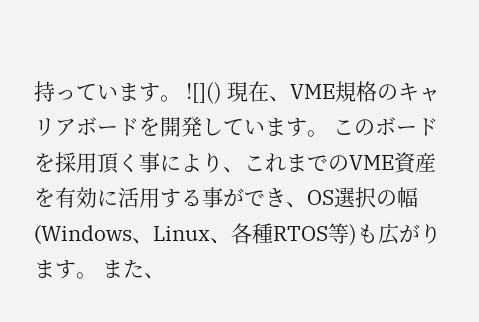持っています。 ![]() 現在、VME規格のキャリアボードを開発しています。 このボードを採用頂く事により、これまでのVME資産を有効に活用する事ができ、OS選択の幅(Windows、Linux、各種RTOS等)も広がります。 また、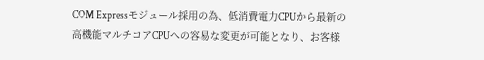COM Expressモジュール採用の為、低消費電力CPUから最新の高機能マルチコアCPUへの容易な変更が可能となり、お客様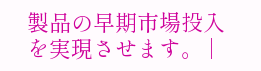製品の早期市場投入を実現させます。 |